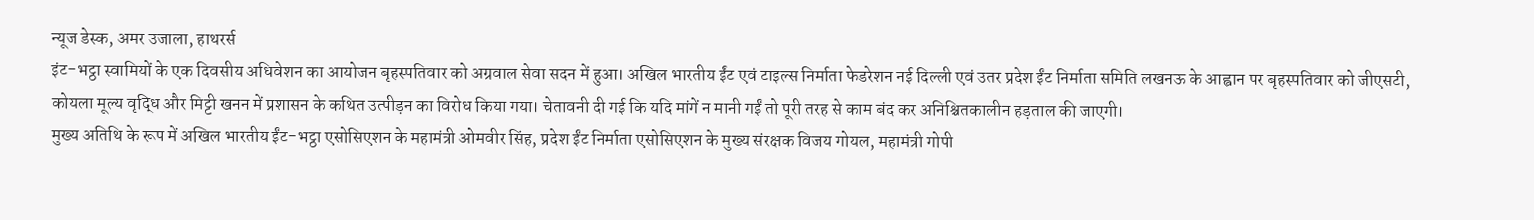न्यूज डेस्क, अमर उजाला, हाथरर्स
इंट-भट्ठा स्वामियों के एक दिवसीय अधिवेशन का आयोजन बृहस्पतिवार को अग्रवाल सेवा सदन में हुआ। अखिल भारतीय ईंट एवं टाइल्स निर्माता फेडरेशन नई दिल्ली एवं उतर प्रदेश ईंट निर्माता समिति लखनऊ के आह्वान पर बृहस्पतिवार को जीएसटी, कोयला मूल्य वृद्धि और मिट्टी खनन में प्रशासन के कथित उत्पीड़न का विरोध किया गया। चेतावनी दी गई कि यदि मांगें न मानी गईं तो पूरी तरह से काम बंद कर अनिश्चितकालीन हड़ताल की जाएगी।
मुख्य अतिथि के रूप में अखिल भारतीय ईंट-भट्ठा एसोसिएशन के महामंत्री ओमवीर सिंह, प्रदेश ईंट निर्माता एसोसिएशन के मुख्य संरक्षक विजय गोयल, महामंत्री गोपी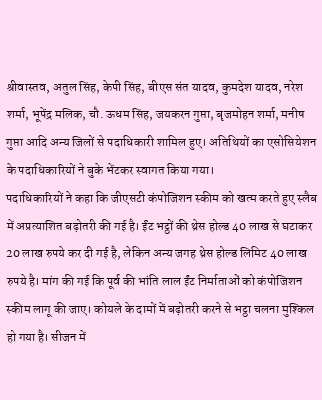श्रीवास्तव, अतुल सिंह, केपी सिंह, बीएस संत यादव, कुमदेश यादव, नरेश शर्मा, भूपेंद्र मलिक, चौ. ऊधम सिंह, जयकरन गुप्ता, बृजमोहन शर्मा, मनीष गुप्ता आदि अन्य जिलों से पदाधिकारी शामिल हुए। अतिथियों का एसोसियेशन के पदाधिकारियों ने बुके भेंटकर स्वागत किया गया।
पदाधिकारियों ने कहा कि जीएसटी कंपोजिशन स्कीम को खत्म करते हुए स्लैब में अप्रत्याशित बढ़ोतरी की गई है। ईंट भट्ठों की थ्रेस होल्ड 40 लाख से घटाकर 20 लाख रुपये कर दी गई है, लेकिन अन्य जगह थ्रेस होल्ड लिमिट 40 लाख रुपये है। मांग की गई कि पूर्व की भांति लाल ईंट निर्माताओं को कंपोजिशन स्कीम लागू की जाए। कोयले के दामों में बढ़ोतरी करने से भट्ठा चलना मुश्किल हो गया है। सीजन में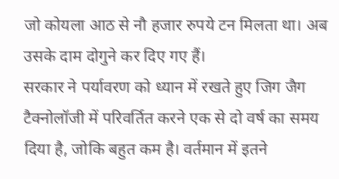जो कोयला आठ से नौ हजार रुपये टन मिलता था। अब उसके दाम दोगुने कर दिए गए हैं।
सरकार ने पर्यावरण को ध्यान में रखते हुए जिग जैग टैक्नोलॉजी में परिवर्तित करने एक से दो वर्ष का समय दिया है, जोकि बहुत कम है। वर्तमान में इतने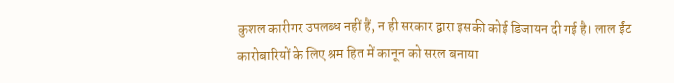कुशल कारीगर उपलब्ध नहीं हैं, न ही सरकार द्वारा इसकी कोई डिजायन दी गई है। लाल ईंट कारोबारियों के लिए श्रम हित में कानून को सरल बनाया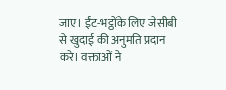जाए। ईंट-भट्ठोंके लिए जेसीबी से खुदाई की अनुमति प्रदान करे। वक्ताओं ने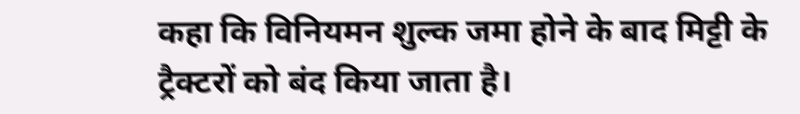कहा कि विनियमन शुल्क जमा होने के बाद मिट्टी के ट्रैक्टरों को बंद किया जाता है।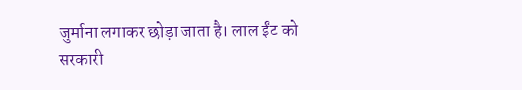जुर्माना लगाकर छोड़ा जाता है। लाल ईंट को सरकारी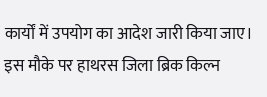कार्यों में उपयोग का आदेश जारी किया जाए।
इस मौके पर हाथरस जिला ब्रिक किल्न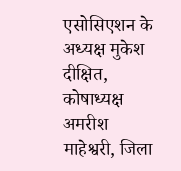एसोसिएशन के अध्यक्ष मुकेश दीक्षित, कोषाध्यक्ष अमरीश माहेश्वरी, जिला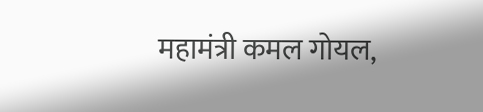महामंत्री कमल गोयल,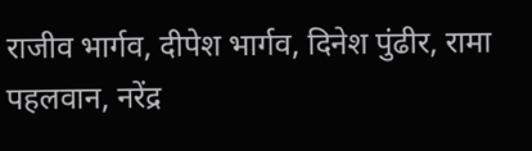राजीव भार्गव, दीपेश भार्गव, दिनेश पुंढीर, रामा पहलवान, नरेंद्र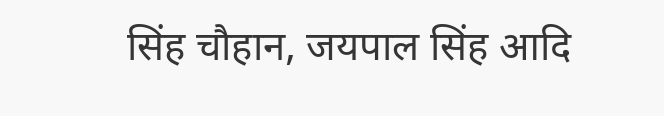सिंह चौहान, जयपाल सिंह आदि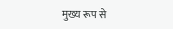मुख्य रूप से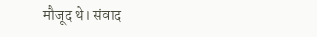मौजूद थे। संवाद